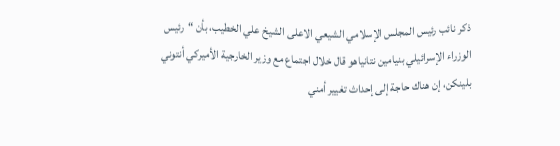ذكر نائب رئيس المجلس الإسلامي الشيعي الاعلى الشيخ علي الخطيب، بأن “رئيس الوزراء الإسرائيلي بنيامين نتانياهو قال خلال اجتماع مع وزير الخارجية الأميركي أنتوني بلينكن، إن هناك حاجة إلى إحداث تغيير أمني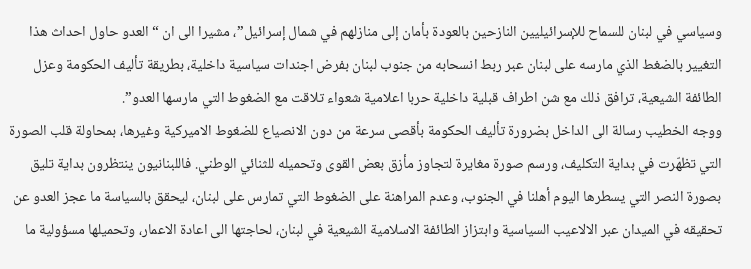وسياسي في لبنان للسماح للإسرائيليين النازحين بالعودة بأمان إلى منازلهم في شمال إسرائيل”، مشيرا الى ان “العدو حاول احداث هذا التغيير بالضغط الذي مارسه على لبنان عبر ربط انسحابه من جنوب لبنان بفرض اجندات سياسية داخلية، بطريقة تأليف الحكومة وعزل الطائفة الشيعية، ترافق ذلك مع شن اطراف قبلية داخلية حربا اعلامية شعواء تلاقت مع الضغوط التي مارسها العدو”.
ووجه الخطيب رسالة الى الداخل بضرورة تأليف الحكومة بأقصى سرعة من دون الانصياع للضغوط الاميركية وغيرها، بمحاولة قلب الصورة التي تظهّرت في بداية التكليف، ورسم صورة مغايرة لتجاوز مأزق بعض القوى وتحميله للثنائي الوطني. فاللبنانيون ينتظرون بداية تليق بصورة النصر التي يسطرها اليوم أهلنا في الجنوب، وعدم المراهنة على الضغوط التي تمارس على لبنان، ليحقق بالسياسة ما عجز العدو عن تحقيقه في الميدان عبر الالاعيب السياسية وابتزاز الطائفة الاسلامية الشيعية في لبنان، لحاجتها الى اعادة الاعمار، وتحميلها مسؤولية ما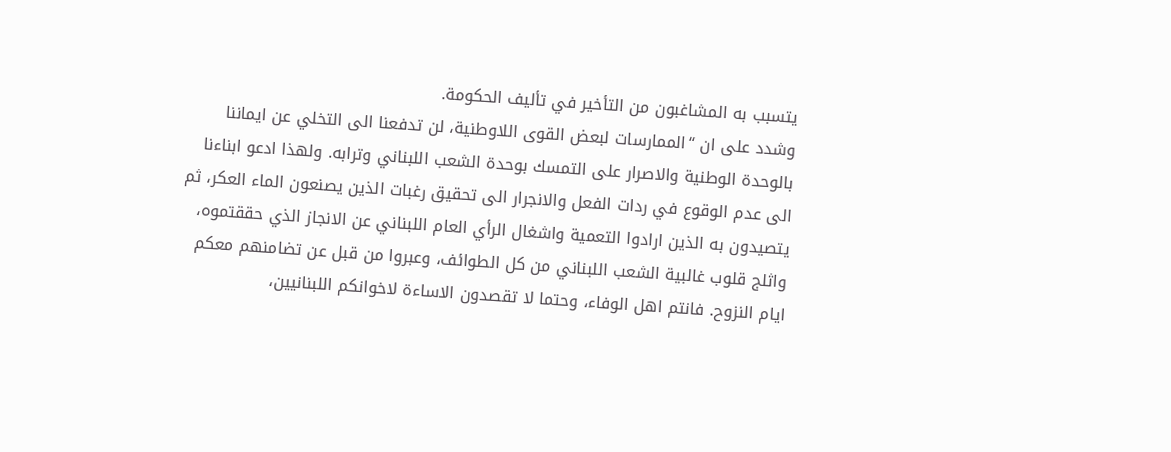يتسبب به المشاغبون من التأخير في تأليف الحكومة.
وشدد على ان “الممارسات لبعض القوى اللاوطنية، لن تدفعنا الى التخلي عن ايماننا بالوحدة الوطنية والاصرار على التمسك بوحدة الشعب اللبناني وترابه. ولهذا ادعو ابناءنا الى عدم الوقوع في ردات الفعل والانجرار الى تحقيق رغبات الذين يصنعون الماء العكر، ثم يتصيدون به الذين ارادوا التعمية واشغال الرأي العام اللبناني عن الانجاز الذي حققتموه، واثلج قلوب غالبية الشعب اللبناني من كل الطوائف، وعبروا من قبل عن تضامنهم معكم ايام النزوح. فانتم اهل الوفاء، وحتما لا تقصدون الاساءة لاخوانكم اللبنانيين،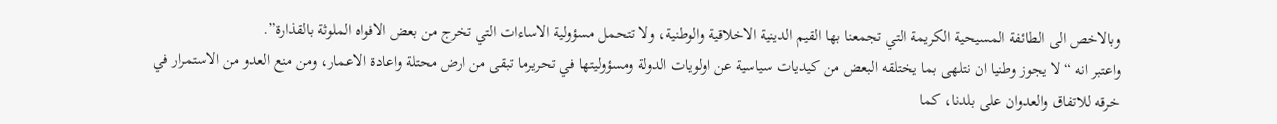وبالاخص الى الطائفة المسيحية الكريمة التي تجمعنا بها القيم الدينية الاخلاقية والوطنية، ولا تتحمل مسؤولية الاساءات التي تخرج من بعض الافواه الملوثة بالقذارة”.
واعتبر انه “لا يجوز وطنيا ان نتلهى بما يختلقه البعض من كيديات سياسية عن اولويات الدولة ومسؤوليتها في تحريرما تبقى من ارض محتلة واعادة الاعمار، ومن منع العدو من الاستمرار في خرقه للاتفاق والعدوان على بلدنا، كما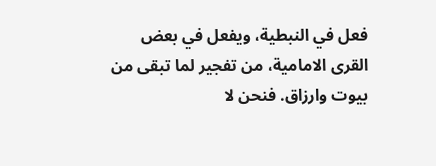فعل في النبطية، ويفعل في بعض القرى الامامية، من تفجير لما تبقى من بيوت وارزاق. فنحن لا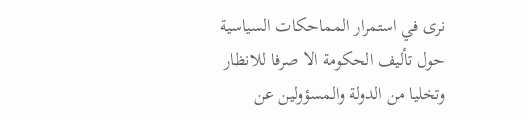نرى في استمرار المماحكات السياسية حول تأليف الحكومة الا صرفا للانظار وتخليا من الدولة والمسؤولين عن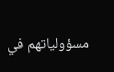مسؤولياتهم في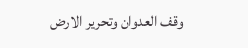وقف العدوان وتحرير الارض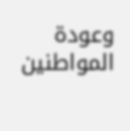وعودة المواطنين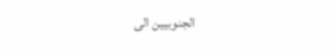الجنوبيين الى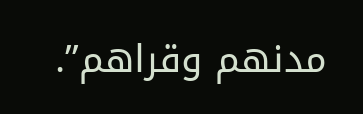مدنهم وقراهم”.